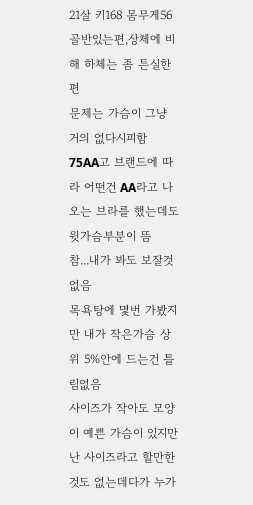21살 키168 몸무게56
골반있는편,상체에 비해 하체는 좀 튼실한편
문제는 가슴이 그냥 거의 없다시피함
75AA고 브랜드에 따라 어떤건 AA라고 나오는 브라를 했는데도 윗가슴부분이 뜸
참...내가 봐도 보잘것없음
목욕탕에 몇번 가봤지만 내가 작은가슴 상위 5%안에 드는건 틀림없음
사이즈가 작아도 모양이 예쁜 가슴이 있지만 난 사이즈라고 할만한것도 없는데다가 누가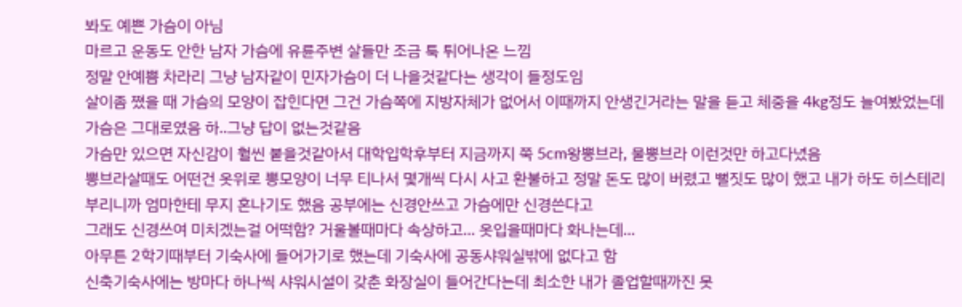봐도 예쁜 가슴이 아님
마르고 운동도 안한 남자 가슴에 유륜주변 살들만 조금 툭 튀어나온 느낌
정말 안예쁨 차라리 그냥 남자같이 민자가슴이 더 나을것같다는 생각이 들정도임
살이좀 쪘을 때 가슴의 모양이 잡힌다면 그건 가슴쪽에 지방자체가 없어서 이때까지 안생긴거라는 말을 듣고 체중을 4kg정도 늘여봤었는데 가슴은 그대로였음 하..그냥 답이 없는것같음
가슴만 있으면 자신감이 훨씬 붙을것같아서 대학입학후부터 지금까지 쭉 5cm왕뽕브라, 물뽕브라 이런것만 하고다녔음
뽕브라살때도 어떤건 옷위로 뽕모양이 너무 티나서 몇개씩 다시 사고 환불하고 정말 돈도 많이 버렸고 뻘짓도 많이 했고 내가 하도 히스테리부리니까 엄마한테 무지 혼나기도 했음 공부에는 신경안쓰고 가슴에만 신경쓴다고
그래도 신경쓰여 미치겠는걸 어떡함? 거울볼때마다 속상하고... 옷입을때마다 화나는데...
아무튼 2학기때부터 기숙사에 들어가기로 했는데 기숙사에 공동샤워실밖에 없다고 함
신축기숙사에는 방마다 하나씩 샤워시설이 갖춘 화장실이 들어간다는데 최소한 내가 졸업할때까진 못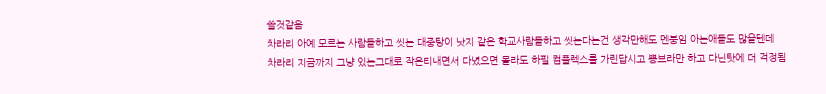쓸것같음
차라리 아예 모르는 사람들하고 씻는 대중탕이 낫지 같은 학교사람들하고 씻는다는건 생각만해도 멘붕임 아는애들도 많을텐데
차라리 지금까지 그냥 있는그대로 작은티내면서 다녔으면 몰라도 하필 컴플렉스를 가린답시고 뽕브라만 하고 다닌탓에 더 걱정됨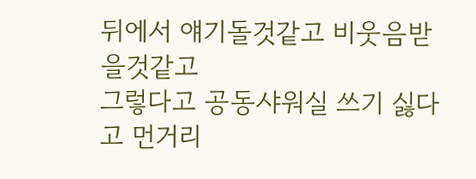뒤에서 얘기돌것같고 비웃음받을것같고
그렇다고 공동샤워실 쓰기 싫다고 먼거리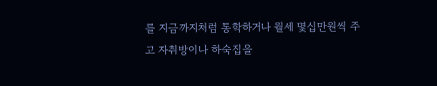를 지금까지처럼 통학하거나 월세 몇십만원씩 주고 자취방이나 하숙집을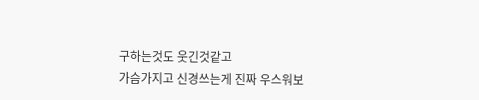구하는것도 웃긴것같고
가슴가지고 신경쓰는게 진짜 우스워보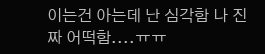이는건 아는데 난 심각함 나 진짜 어떡함....ㅠㅠ